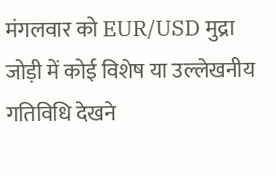मंगलवार को EUR/USD मुद्रा जोड़ी में कोई विशेष या उल्लेखनीय गतिविधि देखने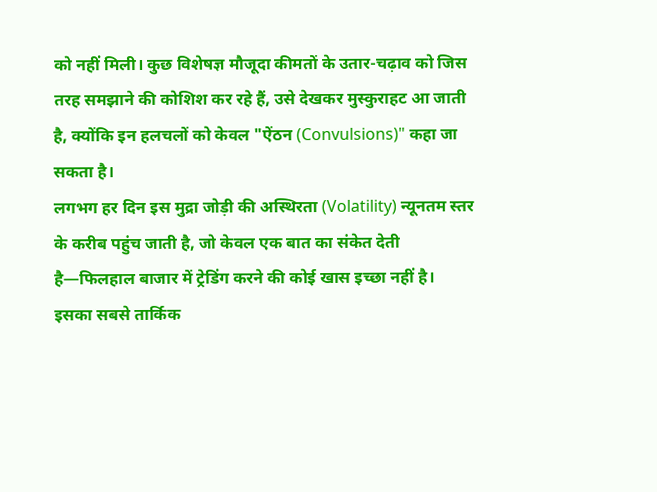को नहीं मिली। कुछ विशेषज्ञ मौजूदा कीमतों के उतार-चढ़ाव को जिस तरह समझाने की कोशिश कर रहे हैं, उसे देखकर मुस्कुराहट आ जाती है, क्योंकि इन हलचलों को केवल "ऐंठन (Convulsions)" कहा जा सकता है।
लगभग हर दिन इस मुद्रा जोड़ी की अस्थिरता (Volatility) न्यूनतम स्तर के करीब पहुंच जाती है, जो केवल एक बात का संकेत देती है—फिलहाल बाजार में ट्रेडिंग करने की कोई खास इच्छा नहीं है।
इसका सबसे तार्किक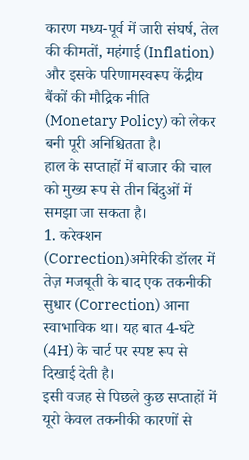कारण मध्य-पूर्व में जारी संघर्ष, तेल की कीमतों, महंगाई (Inflation) और इसके परिणामस्वरूप केंद्रीय बैंकों की मौद्रिक नीति (Monetary Policy) को लेकर बनी पूरी अनिश्चितता है।
हाल के सप्ताहों में बाजार की चाल को मुख्य रूप से तीन बिंदुओं में समझा जा सकता है।
1. करेक्शन (Correction)अमेरिकी डॉलर में तेज़ मजबूती के बाद एक तकनीकी सुधार (Correction) आना स्वाभाविक था। यह बात 4-घंटे (4H) के चार्ट पर स्पष्ट रूप से दिखाई देती है।
इसी वजह से पिछले कुछ सप्ताहों में यूरो केवल तकनीकी कारणों से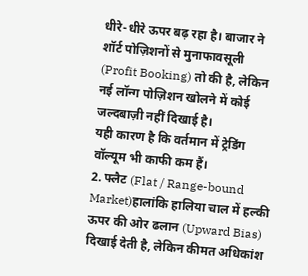धीरे-धीरे ऊपर बढ़ रहा है। बाजार ने शॉर्ट पोज़िशनों से मुनाफावसूली (Profit Booking) तो की है, लेकिन नई लॉन्ग पोज़िशन खोलने में कोई जल्दबाज़ी नहीं दिखाई है।
यही कारण है कि वर्तमान में ट्रेडिंग वॉल्यूम भी काफी कम हैं।
2. फ्लैट (Flat / Range-bound Market)हालांकि हालिया चाल में हल्की ऊपर की ओर ढलान (Upward Bias) दिखाई देती है, लेकिन कीमत अधिकांश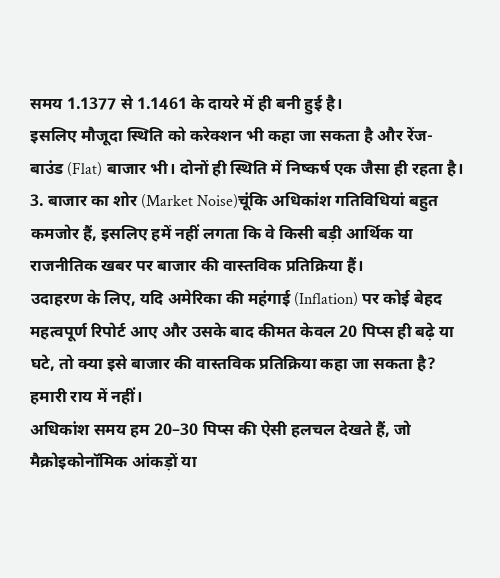समय 1.1377 से 1.1461 के दायरे में ही बनी हुई है।
इसलिए मौजूदा स्थिति को करेक्शन भी कहा जा सकता है और रेंज-बाउंड (Flat) बाजार भी। दोनों ही स्थिति में निष्कर्ष एक जैसा ही रहता है।
3. बाजार का शोर (Market Noise)चूंकि अधिकांश गतिविधियां बहुत कमजोर हैं, इसलिए हमें नहीं लगता कि वे किसी बड़ी आर्थिक या राजनीतिक खबर पर बाजार की वास्तविक प्रतिक्रिया हैं।
उदाहरण के लिए, यदि अमेरिका की महंगाई (Inflation) पर कोई बेहद महत्वपूर्ण रिपोर्ट आए और उसके बाद कीमत केवल 20 पिप्स ही बढ़े या घटे, तो क्या इसे बाजार की वास्तविक प्रतिक्रिया कहा जा सकता है?
हमारी राय में नहीं।
अधिकांश समय हम 20–30 पिप्स की ऐसी हलचल देखते हैं, जो मैक्रोइकोनॉमिक आंकड़ों या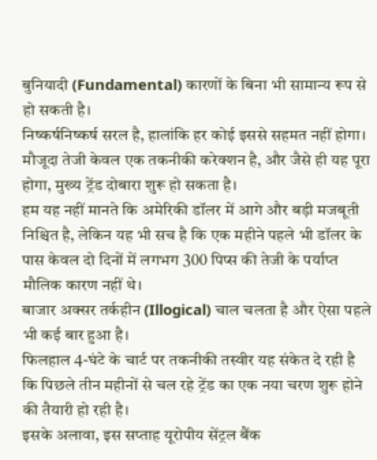बुनियादी (Fundamental) कारणों के बिना भी सामान्य रूप से हो सकती है।
निष्कर्षनिष्कर्ष सरल है, हालांकि हर कोई इससे सहमत नहीं होगा।
मौजूदा तेजी केवल एक तकनीकी करेक्शन है, और जैसे ही यह पूरा होगा, मुख्य ट्रेंड दोबारा शुरू हो सकता है।
हम यह नहीं मानते कि अमेरिकी डॉलर में आगे और बड़ी मजबूती निश्चित है, लेकिन यह भी सच है कि एक महीने पहले भी डॉलर के पास केवल दो दिनों में लगभग 300 पिप्स की तेजी के पर्याप्त मौलिक कारण नहीं थे।
बाजार अक्सर तर्कहीन (Illogical) चाल चलता है और ऐसा पहले भी कई बार हुआ है।
फिलहाल 4-घंटे के चार्ट पर तकनीकी तस्वीर यह संकेत दे रही है कि पिछले तीन महीनों से चल रहे ट्रेंड का एक नया चरण शुरू होने की तैयारी हो रही है।
इसके अलावा, इस सप्ताह यूरोपीय सेंट्रल बैंक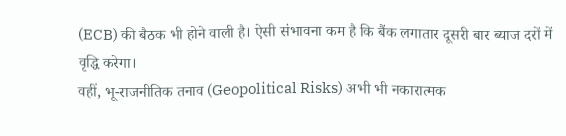(ECB) की बैठक भी होने वाली है। ऐसी संभावना कम है कि बैंक लगातार दूसरी बार ब्याज दरों में वृद्धि करेगा।
वहीं, भू-राजनीतिक तनाव (Geopolitical Risks) अभी भी नकारात्मक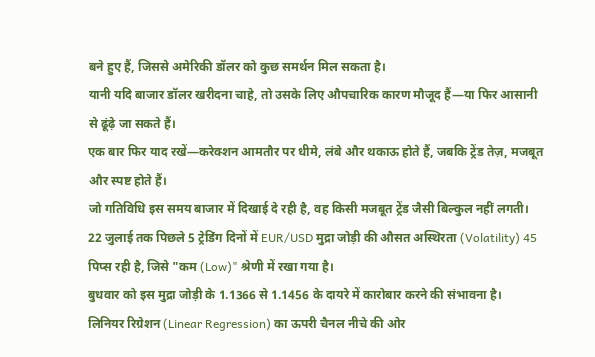बने हुए हैं, जिससे अमेरिकी डॉलर को कुछ समर्थन मिल सकता है।
यानी यदि बाजार डॉलर खरीदना चाहे, तो उसके लिए औपचारिक कारण मौजूद हैं—या फिर आसानी से ढूंढ़े जा सकते हैं।
एक बार फिर याद रखें—करेक्शन आमतौर पर धीमे, लंबे और थकाऊ होते हैं, जबकि ट्रेंड तेज़, मजबूत और स्पष्ट होते हैं।
जो गतिविधि इस समय बाजार में दिखाई दे रही है, वह किसी मजबूत ट्रेंड जैसी बिल्कुल नहीं लगती।
22 जुलाई तक पिछले 5 ट्रेडिंग दिनों में EUR/USD मुद्रा जोड़ी की औसत अस्थिरता (Volatility) 45 पिप्स रही है, जिसे "कम (Low)" श्रेणी में रखा गया है।
बुधवार को इस मुद्रा जोड़ी के 1.1366 से 1.1456 के दायरे में कारोबार करने की संभावना है।
लिनियर रिग्रेशन (Linear Regression) का ऊपरी चैनल नीचे की ओर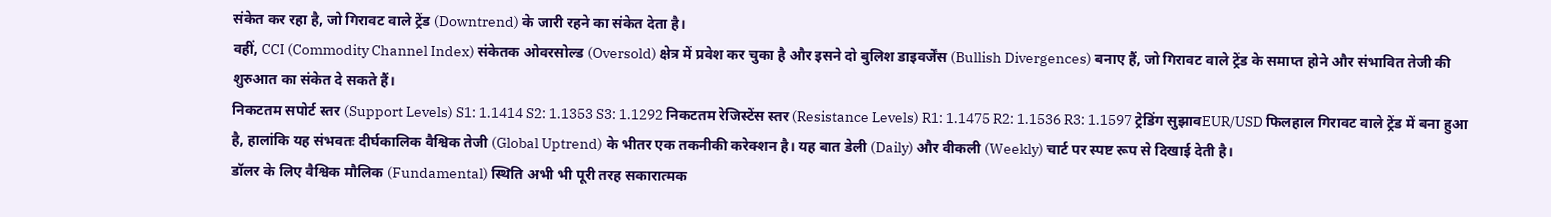संकेत कर रहा है, जो गिरावट वाले ट्रेंड (Downtrend) के जारी रहने का संकेत देता है।
वहीं, CCI (Commodity Channel Index) संकेतक ओवरसोल्ड (Oversold) क्षेत्र में प्रवेश कर चुका है और इसने दो बुलिश डाइवर्जेंस (Bullish Divergences) बनाए हैं, जो गिरावट वाले ट्रेंड के समाप्त होने और संभावित तेजी की शुरुआत का संकेत दे सकते हैं।
निकटतम सपोर्ट स्तर (Support Levels) S1: 1.1414 S2: 1.1353 S3: 1.1292 निकटतम रेजिस्टेंस स्तर (Resistance Levels) R1: 1.1475 R2: 1.1536 R3: 1.1597 ट्रेडिंग सुझावEUR/USD फिलहाल गिरावट वाले ट्रेंड में बना हुआ है, हालांकि यह संभवतः दीर्घकालिक वैश्विक तेजी (Global Uptrend) के भीतर एक तकनीकी करेक्शन है। यह बात डेली (Daily) और वीकली (Weekly) चार्ट पर स्पष्ट रूप से दिखाई देती है।
डॉलर के लिए वैश्विक मौलिक (Fundamental) स्थिति अभी भी पूरी तरह सकारात्मक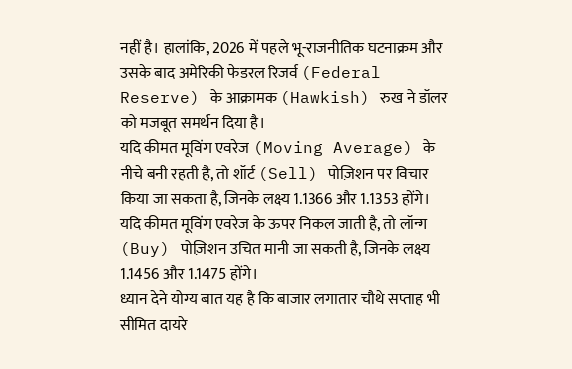नहीं है। हालांकि, 2026 में पहले भू-राजनीतिक घटनाक्रम और उसके बाद अमेरिकी फेडरल रिजर्व (Federal Reserve) के आक्रामक (Hawkish) रुख ने डॉलर को मजबूत समर्थन दिया है।
यदि कीमत मूविंग एवरेज (Moving Average) के नीचे बनी रहती है, तो शॉर्ट (Sell) पोज़िशन पर विचार किया जा सकता है, जिनके लक्ष्य 1.1366 और 1.1353 होंगे।
यदि कीमत मूविंग एवरेज के ऊपर निकल जाती है, तो लॉन्ग (Buy) पोज़िशन उचित मानी जा सकती है, जिनके लक्ष्य 1.1456 और 1.1475 होंगे।
ध्यान देने योग्य बात यह है कि बाजार लगातार चौथे सप्ताह भी सीमित दायरे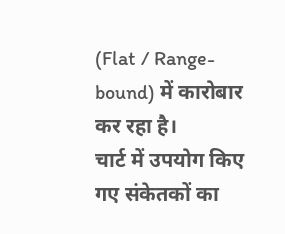(Flat / Range-bound) में कारोबार कर रहा है।
चार्ट में उपयोग किए गए संकेतकों का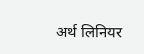अर्थ लिनियर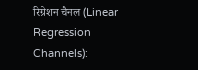रिग्रेशन चैनल (Linear Regression Channels):